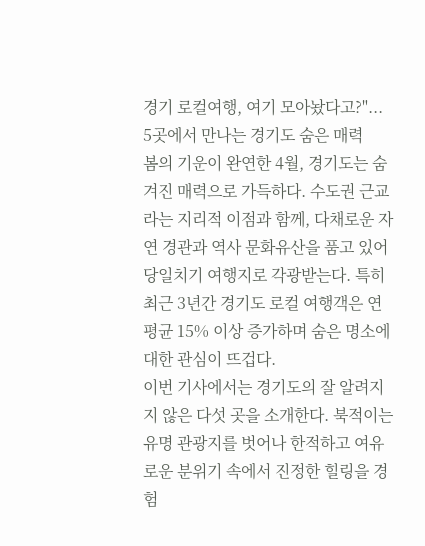경기 로컬여행, 여기 모아놨다고?"... 5곳에서 만나는 경기도 숨은 매력
봄의 기운이 완연한 4월, 경기도는 숨겨진 매력으로 가득하다. 수도권 근교라는 지리적 이점과 함께, 다채로운 자연 경관과 역사 문화유산을 품고 있어 당일치기 여행지로 각광받는다. 특히 최근 3년간 경기도 로컬 여행객은 연평균 15% 이상 증가하며 숨은 명소에 대한 관심이 뜨겁다.
이번 기사에서는 경기도의 잘 알려지지 않은 다섯 곳을 소개한다. 북적이는 유명 관광지를 벗어나 한적하고 여유로운 분위기 속에서 진정한 힐링을 경험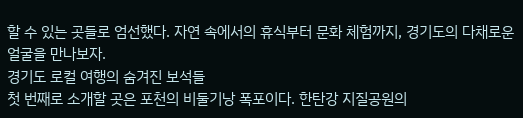할 수 있는 곳들로 엄선했다. 자연 속에서의 휴식부터 문화 체험까지, 경기도의 다채로운 얼굴을 만나보자.
경기도 로컬 여행의 숨겨진 보석들
첫 번째로 소개할 곳은 포천의 비둘기낭 폭포이다. 한탄강 지질공원의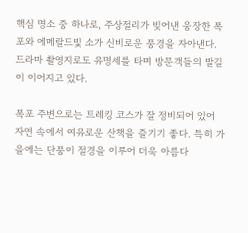핵심 명소 중 하나로, 주상절리가 빚어낸 웅장한 폭포와 에메랄드빛 소가 신비로운 풍경을 자아낸다. 드라마 촬영지로도 유명세를 타며 방문객들의 발길이 이어지고 있다.

폭포 주변으로는 트레킹 코스가 잘 정비되어 있어 자연 속에서 여유로운 산책을 즐기기 좋다. 특히 가을에는 단풍이 절경을 이루어 더욱 아름다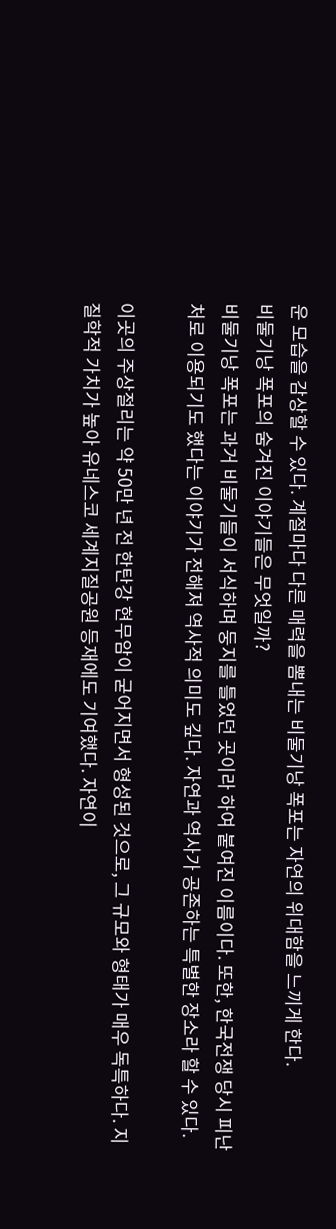운 모습을 감상할 수 있다. 계절마다 다른 매력을 뽐내는 비둘기낭 폭포는 자연의 위대함을 느끼게 한다.
비둘기낭 폭포의 숨겨진 이야기들은 무엇일까?
비둘기낭 폭포는 과거 비둘기들이 서식하며 둥지를 틀었던 곳이라 하여 붙여진 이름이다. 또한, 한국전쟁 당시 피난처로 이용되기도 했다는 이야기가 전해져 역사적 의미도 깊다. 자연과 역사가 공존하는 특별한 장소라 할 수 있다.

이곳의 주상절리는 약 50만 년 전 한탄강 현무암이 굳어지면서 형성된 것으로, 그 규모와 형태가 매우 독특하다. 지질학적 가치가 높아 유네스코 세계지질공원 등재에도 기여했다. 자연이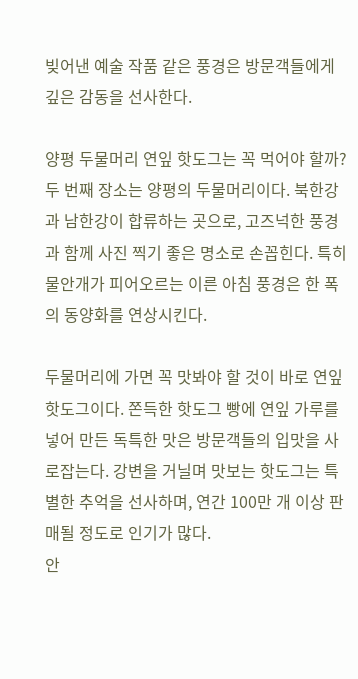빚어낸 예술 작품 같은 풍경은 방문객들에게 깊은 감동을 선사한다.

양평 두물머리 연잎 핫도그는 꼭 먹어야 할까?
두 번째 장소는 양평의 두물머리이다. 북한강과 남한강이 합류하는 곳으로, 고즈넉한 풍경과 함께 사진 찍기 좋은 명소로 손꼽힌다. 특히 물안개가 피어오르는 이른 아침 풍경은 한 폭의 동양화를 연상시킨다.

두물머리에 가면 꼭 맛봐야 할 것이 바로 연잎 핫도그이다. 쫀득한 핫도그 빵에 연잎 가루를 넣어 만든 독특한 맛은 방문객들의 입맛을 사로잡는다. 강변을 거닐며 맛보는 핫도그는 특별한 추억을 선사하며, 연간 100만 개 이상 판매될 정도로 인기가 많다.
안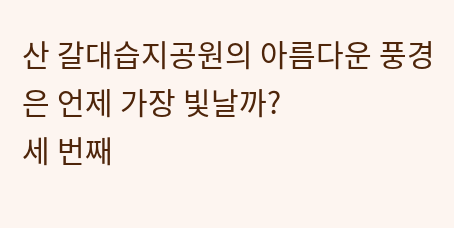산 갈대습지공원의 아름다운 풍경은 언제 가장 빛날까?
세 번째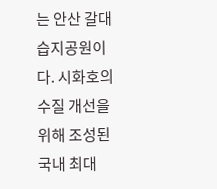는 안산 갈대습지공원이다. 시화호의 수질 개선을 위해 조성된 국내 최대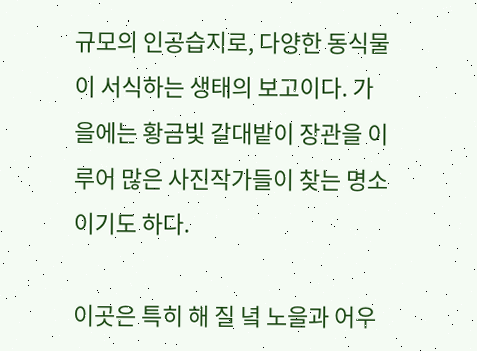규모의 인공습지로, 다양한 동식물이 서식하는 생태의 보고이다. 가을에는 황금빛 갈대밭이 장관을 이루어 많은 사진작가들이 찾는 명소이기도 하다.

이곳은 특히 해 질 녘 노을과 어우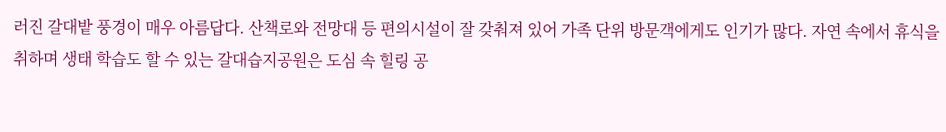러진 갈대밭 풍경이 매우 아름답다. 산책로와 전망대 등 편의시설이 잘 갖춰져 있어 가족 단위 방문객에게도 인기가 많다. 자연 속에서 휴식을 취하며 생태 학습도 할 수 있는 갈대습지공원은 도심 속 힐링 공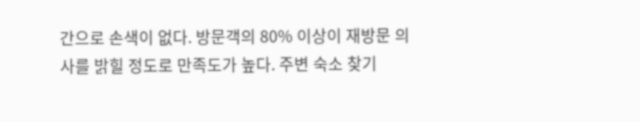간으로 손색이 없다. 방문객의 80% 이상이 재방문 의사를 밝힐 정도로 만족도가 높다. 주변 숙소 찾기